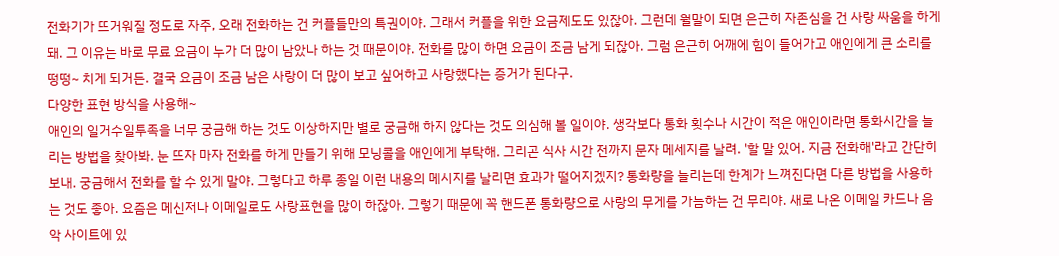전화기가 뜨거워질 정도로 자주, 오래 전화하는 건 커플들만의 특권이야. 그래서 커플을 위한 요금제도도 있잖아. 그런데 월말이 되면 은근히 자존심을 건 사랑 싸움을 하게 돼. 그 이유는 바로 무료 요금이 누가 더 많이 남았나 하는 것 때문이야. 전화를 많이 하면 요금이 조금 남게 되잖아. 그럼 은근히 어깨에 힘이 들어가고 애인에게 큰 소리를 떵떵~ 치게 되거든. 결국 요금이 조금 남은 사랑이 더 많이 보고 싶어하고 사랑했다는 증거가 된다구.
다양한 표현 방식을 사용해~
애인의 일거수일투족을 너무 궁금해 하는 것도 이상하지만 별로 궁금해 하지 않다는 것도 의심해 볼 일이야. 생각보다 통화 횟수나 시간이 적은 애인이라면 통화시간을 늘리는 방법을 찾아봐. 눈 뜨자 마자 전화를 하게 만들기 위해 모닝콜을 애인에게 부탁해. 그리곤 식사 시간 전까지 문자 메세지를 날려. '할 말 있어. 지금 전화해'라고 간단히 보내. 궁금해서 전화를 할 수 있게 말야. 그렇다고 하루 종일 이런 내용의 메시지를 날리면 효과가 떨어지겠지? 통화량을 늘리는데 한계가 느껴진다면 다른 방법을 사용하는 것도 좋아. 요즘은 메신저나 이메일로도 사랑표현을 많이 하잖아. 그렇기 때문에 꼭 핸드폰 통화량으로 사랑의 무게를 가늠하는 건 무리야. 새로 나온 이메일 카드나 음악 사이트에 있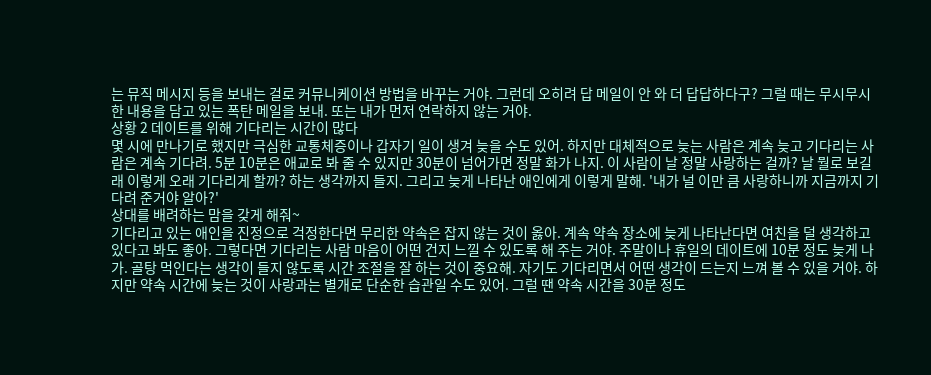는 뮤직 메시지 등을 보내는 걸로 커뮤니케이션 방법을 바꾸는 거야. 그런데 오히려 답 메일이 안 와 더 답답하다구? 그럴 때는 무시무시한 내용을 담고 있는 폭탄 메일을 보내. 또는 내가 먼저 연락하지 않는 거야.
상황 2 데이트를 위해 기다리는 시간이 많다
몇 시에 만나기로 했지만 극심한 교통체증이나 갑자기 일이 생겨 늦을 수도 있어. 하지만 대체적으로 늦는 사람은 계속 늦고 기다리는 사람은 계속 기다려. 5분 10분은 애교로 봐 줄 수 있지만 30분이 넘어가면 정말 화가 나지. 이 사람이 날 정말 사랑하는 걸까? 날 뭘로 보길래 이렇게 오래 기다리게 할까? 하는 생각까지 들지. 그리고 늦게 나타난 애인에게 이렇게 말해. '내가 널 이만 큼 사랑하니까 지금까지 기다려 준거야 알아?'
상대를 배려하는 맘을 갖게 해줘~
기다리고 있는 애인을 진정으로 걱정한다면 무리한 약속은 잡지 않는 것이 옳아. 계속 약속 장소에 늦게 나타난다면 여친을 덜 생각하고 있다고 봐도 좋아. 그렇다면 기다리는 사람 마음이 어떤 건지 느낄 수 있도록 해 주는 거야. 주말이나 휴일의 데이트에 10분 정도 늦게 나가. 골탕 먹인다는 생각이 들지 않도록 시간 조절을 잘 하는 것이 중요해. 자기도 기다리면서 어떤 생각이 드는지 느껴 볼 수 있을 거야. 하지만 약속 시간에 늦는 것이 사랑과는 별개로 단순한 습관일 수도 있어. 그럴 땐 약속 시간을 30분 정도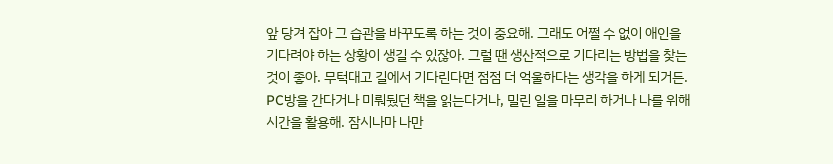앞 당겨 잡아 그 습관을 바꾸도록 하는 것이 중요해. 그래도 어쩔 수 없이 애인을 기다려야 하는 상황이 생길 수 있잖아. 그럴 땐 생산적으로 기다리는 방법을 찾는 것이 좋아. 무턱대고 길에서 기다린다면 점점 더 억울하다는 생각을 하게 되거든. PC방을 간다거나 미뤄뒀던 책을 읽는다거나, 밀린 일을 마무리 하거나 나를 위해 시간을 활용해. 잠시나마 나만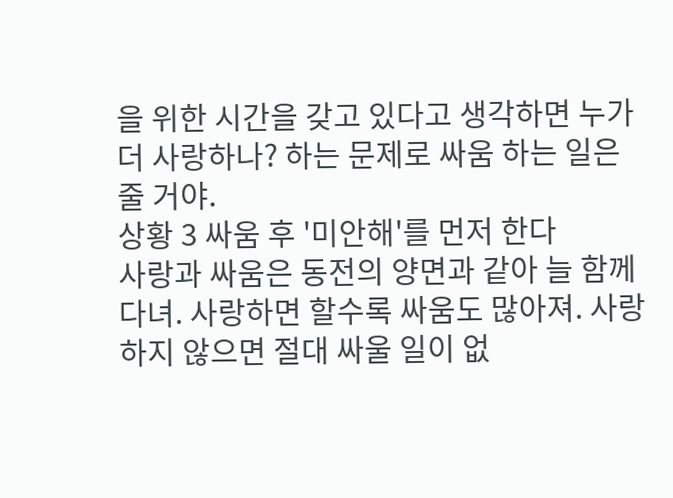을 위한 시간을 갖고 있다고 생각하면 누가 더 사랑하나? 하는 문제로 싸움 하는 일은 줄 거야.
상황 3 싸움 후 '미안해'를 먼저 한다
사랑과 싸움은 동전의 양면과 같아 늘 함께 다녀. 사랑하면 할수록 싸움도 많아져. 사랑하지 않으면 절대 싸울 일이 없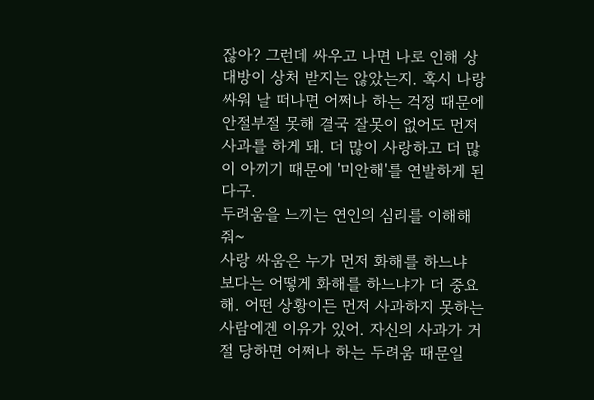잖아? 그런데 싸우고 나면 나로 인해 상대방이 상처 받지는 않았는지. 혹시 나랑 싸워 날 떠나면 어쩌나 하는 걱정 때문에 안절부절 못해 결국 잘못이 없어도 먼저 사과를 하게 돼. 더 많이 사랑하고 더 많이 아끼기 때문에 '미안해'를 연발하게 된다구.
두려움을 느끼는 연인의 심리를 이해해줘~
사랑 싸움은 누가 먼저 화해를 하느냐 보다는 어떻게 화해를 하느냐가 더 중요해. 어떤 상황이든 먼저 사과하지 못하는 사람에겐 이유가 있어. 자신의 사과가 거절 당하면 어쩌나 하는 두려움 때문일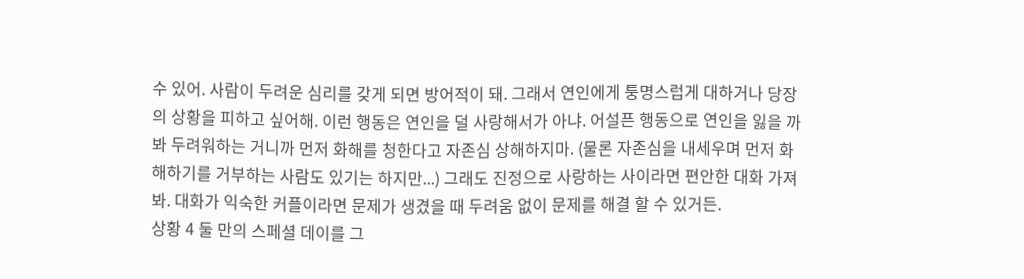수 있어. 사람이 두려운 심리를 갖게 되면 방어적이 돼. 그래서 연인에게 퉁명스럽게 대하거나 당장의 상황을 피하고 싶어해. 이런 행동은 연인을 덜 사랑해서가 아냐. 어설픈 행동으로 연인을 잃을 까봐 두려워하는 거니까 먼저 화해를 청한다고 자존심 상해하지마. (물론 자존심을 내세우며 먼저 화해하기를 거부하는 사람도 있기는 하지만...) 그래도 진정으로 사랑하는 사이라면 편안한 대화 가져봐. 대화가 익숙한 커플이라면 문제가 생겼을 때 두려움 없이 문제를 해결 할 수 있거든.
상황 4 둘 만의 스페셜 데이를 그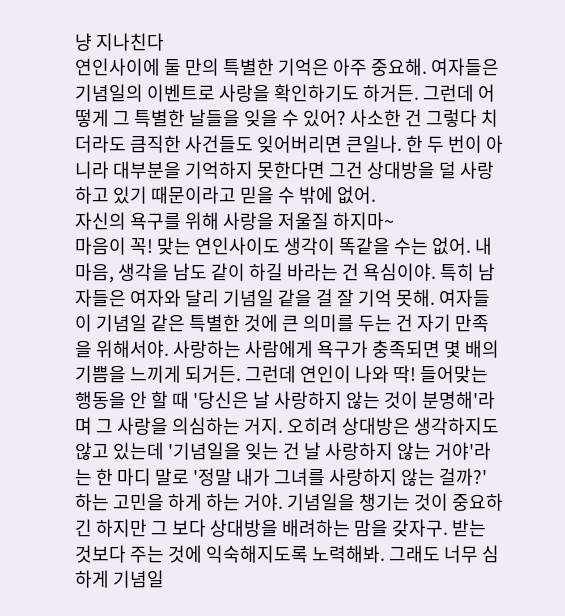냥 지나친다
연인사이에 둘 만의 특별한 기억은 아주 중요해. 여자들은 기념일의 이벤트로 사랑을 확인하기도 하거든. 그런데 어떻게 그 특별한 날들을 잊을 수 있어? 사소한 건 그렇다 치더라도 큼직한 사건들도 잊어버리면 큰일나. 한 두 번이 아니라 대부분을 기억하지 못한다면 그건 상대방을 덜 사랑하고 있기 때문이라고 믿을 수 밖에 없어.
자신의 욕구를 위해 사랑을 저울질 하지마~
마음이 꼭! 맞는 연인사이도 생각이 똑같을 수는 없어. 내 마음, 생각을 남도 같이 하길 바라는 건 욕심이야. 특히 남자들은 여자와 달리 기념일 같을 걸 잘 기억 못해. 여자들이 기념일 같은 특별한 것에 큰 의미를 두는 건 자기 만족을 위해서야. 사랑하는 사람에게 욕구가 충족되면 몇 배의 기쁨을 느끼게 되거든. 그런데 연인이 나와 딱! 들어맞는 행동을 안 할 때 '당신은 날 사랑하지 않는 것이 분명해'라며 그 사랑을 의심하는 거지. 오히려 상대방은 생각하지도 않고 있는데 '기념일을 잊는 건 날 사랑하지 않는 거야'라는 한 마디 말로 '정말 내가 그녀를 사랑하지 않는 걸까?' 하는 고민을 하게 하는 거야. 기념일을 챙기는 것이 중요하긴 하지만 그 보다 상대방을 배려하는 맘을 갖자구. 받는 것보다 주는 것에 익숙해지도록 노력해봐. 그래도 너무 심하게 기념일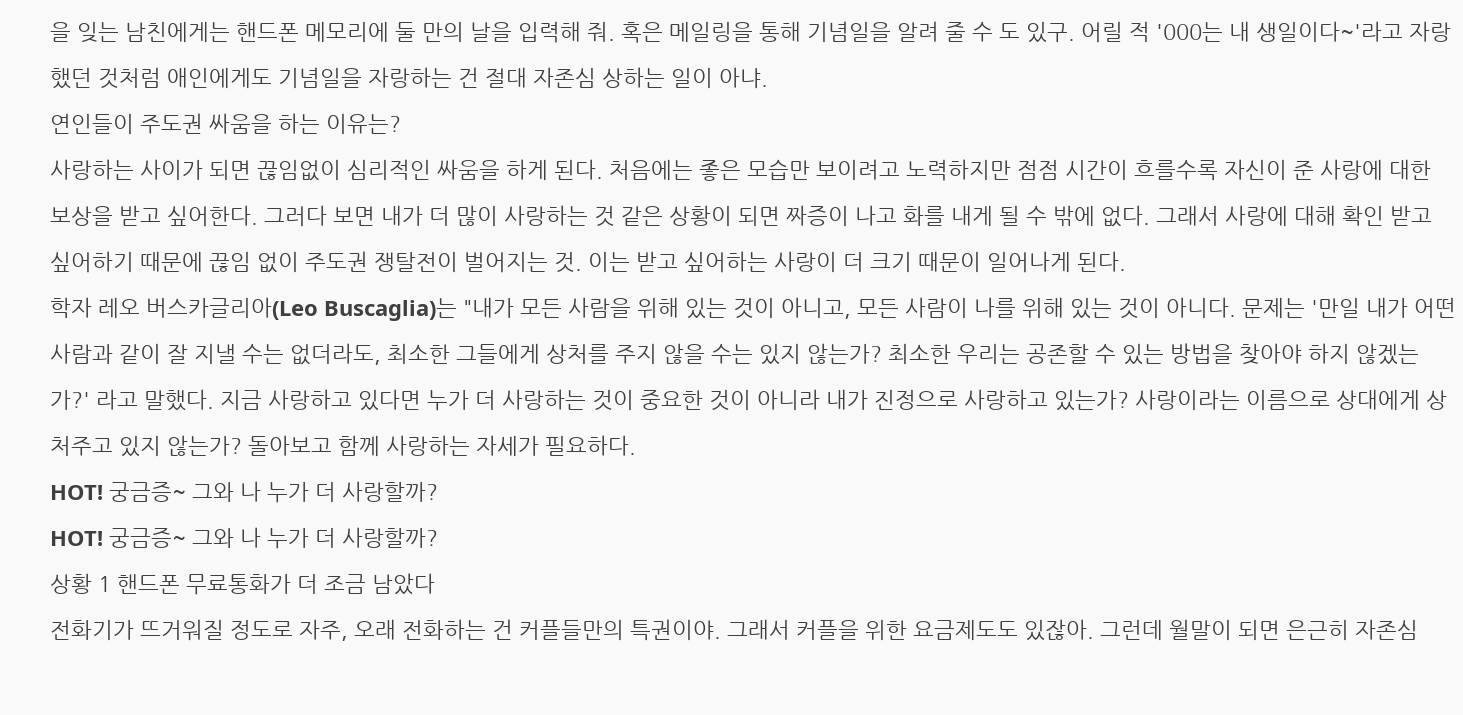을 잊는 남친에게는 핸드폰 메모리에 둘 만의 날을 입력해 줘. 혹은 메일링을 통해 기념일을 알려 줄 수 도 있구. 어릴 적 '000는 내 생일이다~'라고 자랑했던 것처럼 애인에게도 기념일을 자랑하는 건 절대 자존심 상하는 일이 아냐.
연인들이 주도권 싸움을 하는 이유는?
사랑하는 사이가 되면 끊임없이 심리적인 싸움을 하게 된다. 처음에는 좋은 모습만 보이려고 노력하지만 점점 시간이 흐를수록 자신이 준 사랑에 대한 보상을 받고 싶어한다. 그러다 보면 내가 더 많이 사랑하는 것 같은 상황이 되면 짜증이 나고 화를 내게 될 수 밖에 없다. 그래서 사랑에 대해 확인 받고 싶어하기 때문에 끊임 없이 주도권 쟁탈전이 벌어지는 것. 이는 받고 싶어하는 사랑이 더 크기 때문이 일어나게 된다.
학자 레오 버스카글리아(Leo Buscaglia)는 "내가 모든 사람을 위해 있는 것이 아니고, 모든 사람이 나를 위해 있는 것이 아니다. 문제는 '만일 내가 어떤 사람과 같이 잘 지낼 수는 없더라도, 최소한 그들에게 상처를 주지 않을 수는 있지 않는가? 최소한 우리는 공존할 수 있는 방법을 찾아야 하지 않겠는가?' 라고 말했다. 지금 사랑하고 있다면 누가 더 사랑하는 것이 중요한 것이 아니라 내가 진정으로 사랑하고 있는가? 사랑이라는 이름으로 상대에게 상처주고 있지 않는가? 돌아보고 함께 사랑하는 자세가 필요하다.
HOT! 궁금증~ 그와 나 누가 더 사랑할까?
HOT! 궁금증~ 그와 나 누가 더 사랑할까?
상황 1 핸드폰 무료통화가 더 조금 남았다
전화기가 뜨거워질 정도로 자주, 오래 전화하는 건 커플들만의 특권이야. 그래서 커플을 위한 요금제도도 있잖아. 그런데 월말이 되면 은근히 자존심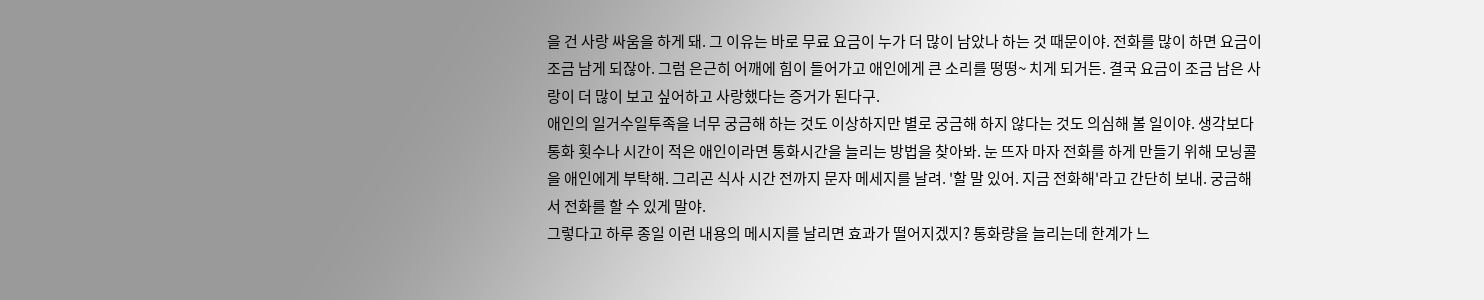을 건 사랑 싸움을 하게 돼. 그 이유는 바로 무료 요금이 누가 더 많이 남았나 하는 것 때문이야. 전화를 많이 하면 요금이 조금 남게 되잖아. 그럼 은근히 어깨에 힘이 들어가고 애인에게 큰 소리를 떵떵~ 치게 되거든. 결국 요금이 조금 남은 사랑이 더 많이 보고 싶어하고 사랑했다는 증거가 된다구.
애인의 일거수일투족을 너무 궁금해 하는 것도 이상하지만 별로 궁금해 하지 않다는 것도 의심해 볼 일이야. 생각보다 통화 횟수나 시간이 적은 애인이라면 통화시간을 늘리는 방법을 찾아봐. 눈 뜨자 마자 전화를 하게 만들기 위해 모닝콜을 애인에게 부탁해. 그리곤 식사 시간 전까지 문자 메세지를 날려. '할 말 있어. 지금 전화해'라고 간단히 보내. 궁금해서 전화를 할 수 있게 말야.
그렇다고 하루 종일 이런 내용의 메시지를 날리면 효과가 떨어지겠지? 통화량을 늘리는데 한계가 느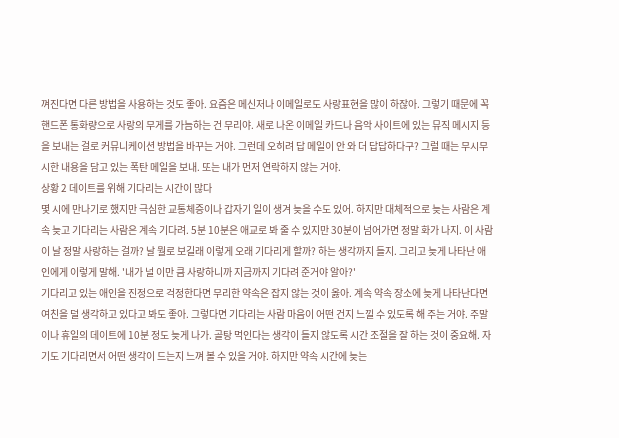껴진다면 다른 방법을 사용하는 것도 좋아. 요즘은 메신저나 이메일로도 사랑표현을 많이 하잖아. 그렇기 때문에 꼭 핸드폰 통화량으로 사랑의 무게를 가늠하는 건 무리야. 새로 나온 이메일 카드나 음악 사이트에 있는 뮤직 메시지 등을 보내는 걸로 커뮤니케이션 방법을 바꾸는 거야. 그런데 오히려 답 메일이 안 와 더 답답하다구? 그럴 때는 무시무시한 내용을 담고 있는 폭탄 메일을 보내. 또는 내가 먼저 연락하지 않는 거야.
상황 2 데이트를 위해 기다리는 시간이 많다
몇 시에 만나기로 했지만 극심한 교통체증이나 갑자기 일이 생겨 늦을 수도 있어. 하지만 대체적으로 늦는 사람은 계속 늦고 기다리는 사람은 계속 기다려. 5분 10분은 애교로 봐 줄 수 있지만 30분이 넘어가면 정말 화가 나지. 이 사람이 날 정말 사랑하는 걸까? 날 뭘로 보길래 이렇게 오래 기다리게 할까? 하는 생각까지 들지. 그리고 늦게 나타난 애인에게 이렇게 말해. '내가 널 이만 큼 사랑하니까 지금까지 기다려 준거야 알아?'
기다리고 있는 애인을 진정으로 걱정한다면 무리한 약속은 잡지 않는 것이 옳아. 계속 약속 장소에 늦게 나타난다면 여친을 덜 생각하고 있다고 봐도 좋아. 그렇다면 기다리는 사람 마음이 어떤 건지 느낄 수 있도록 해 주는 거야. 주말이나 휴일의 데이트에 10분 정도 늦게 나가. 골탕 먹인다는 생각이 들지 않도록 시간 조절을 잘 하는 것이 중요해. 자기도 기다리면서 어떤 생각이 드는지 느껴 볼 수 있을 거야. 하지만 약속 시간에 늦는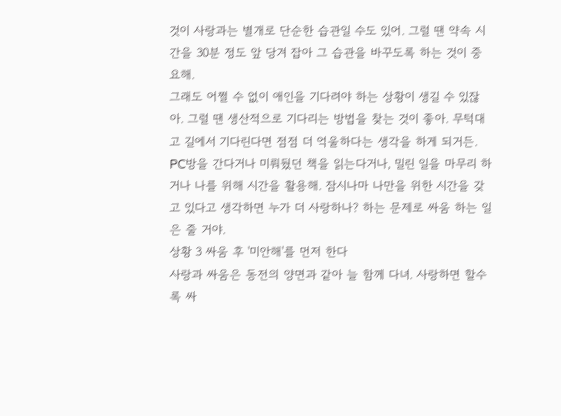것이 사랑과는 별개로 단순한 습관일 수도 있어. 그럴 땐 약속 시간을 30분 정도 앞 당겨 잡아 그 습관을 바꾸도록 하는 것이 중요해.
그래도 어쩔 수 없이 애인을 기다려야 하는 상황이 생길 수 있잖아. 그럴 땐 생산적으로 기다리는 방법을 찾는 것이 좋아. 무턱대고 길에서 기다린다면 점점 더 억울하다는 생각을 하게 되거든. PC방을 간다거나 미뤄뒀던 책을 읽는다거나, 밀린 일을 마무리 하거나 나를 위해 시간을 활용해. 잠시나마 나만을 위한 시간을 갖고 있다고 생각하면 누가 더 사랑하나? 하는 문제로 싸움 하는 일은 줄 거야.
상황 3 싸움 후 '미안해'를 먼저 한다
사랑과 싸움은 동전의 양면과 같아 늘 함께 다녀. 사랑하면 할수록 싸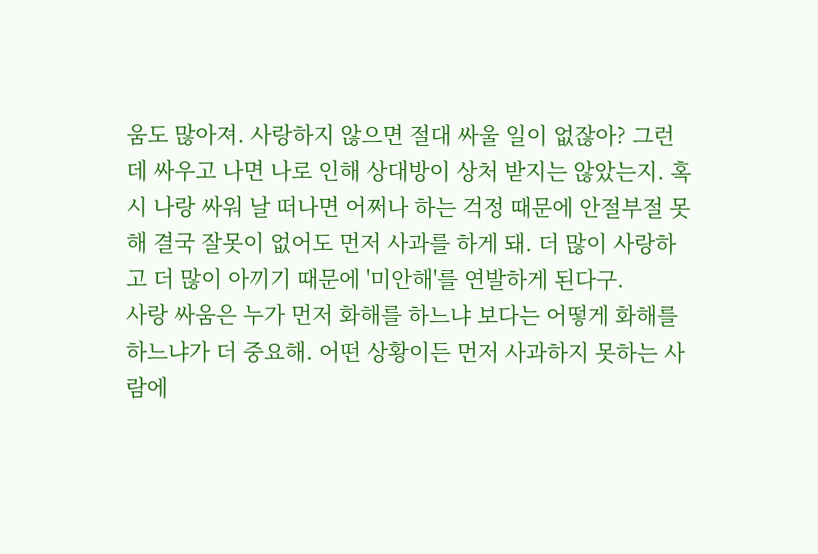움도 많아져. 사랑하지 않으면 절대 싸울 일이 없잖아? 그런데 싸우고 나면 나로 인해 상대방이 상처 받지는 않았는지. 혹시 나랑 싸워 날 떠나면 어쩌나 하는 걱정 때문에 안절부절 못해 결국 잘못이 없어도 먼저 사과를 하게 돼. 더 많이 사랑하고 더 많이 아끼기 때문에 '미안해'를 연발하게 된다구.
사랑 싸움은 누가 먼저 화해를 하느냐 보다는 어떻게 화해를 하느냐가 더 중요해. 어떤 상황이든 먼저 사과하지 못하는 사람에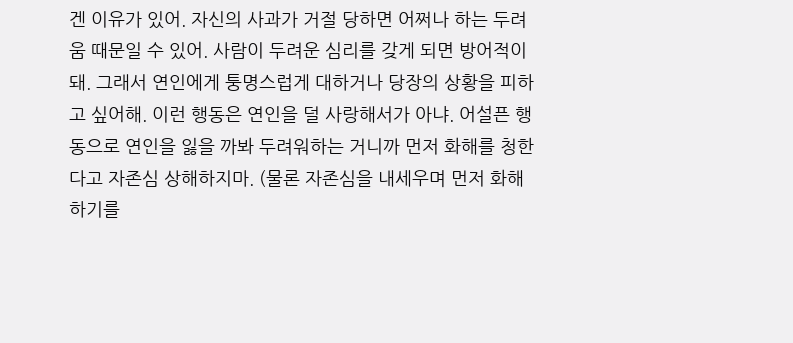겐 이유가 있어. 자신의 사과가 거절 당하면 어쩌나 하는 두려움 때문일 수 있어. 사람이 두려운 심리를 갖게 되면 방어적이 돼. 그래서 연인에게 퉁명스럽게 대하거나 당장의 상황을 피하고 싶어해. 이런 행동은 연인을 덜 사랑해서가 아냐. 어설픈 행동으로 연인을 잃을 까봐 두려워하는 거니까 먼저 화해를 청한다고 자존심 상해하지마. (물론 자존심을 내세우며 먼저 화해하기를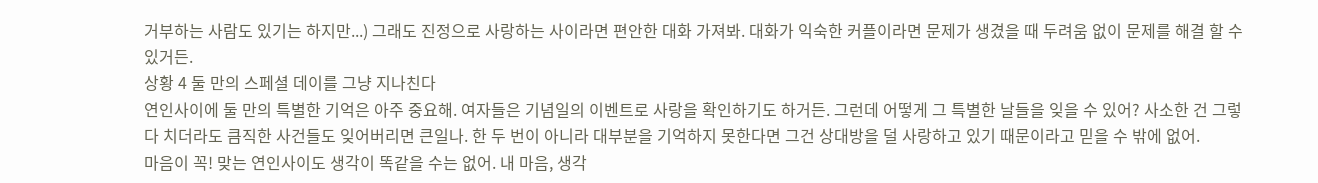거부하는 사람도 있기는 하지만...) 그래도 진정으로 사랑하는 사이라면 편안한 대화 가져봐. 대화가 익숙한 커플이라면 문제가 생겼을 때 두려움 없이 문제를 해결 할 수 있거든.
상황 4 둘 만의 스페셜 데이를 그냥 지나친다
연인사이에 둘 만의 특별한 기억은 아주 중요해. 여자들은 기념일의 이벤트로 사랑을 확인하기도 하거든. 그런데 어떻게 그 특별한 날들을 잊을 수 있어? 사소한 건 그렇다 치더라도 큼직한 사건들도 잊어버리면 큰일나. 한 두 번이 아니라 대부분을 기억하지 못한다면 그건 상대방을 덜 사랑하고 있기 때문이라고 믿을 수 밖에 없어.
마음이 꼭! 맞는 연인사이도 생각이 똑같을 수는 없어. 내 마음, 생각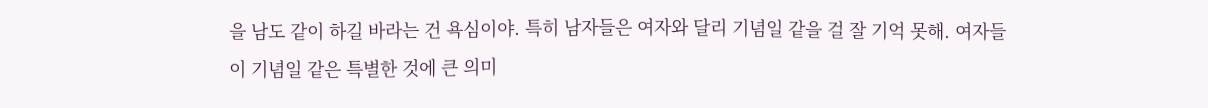을 남도 같이 하길 바라는 건 욕심이야. 특히 남자들은 여자와 달리 기념일 같을 걸 잘 기억 못해. 여자들이 기념일 같은 특별한 것에 큰 의미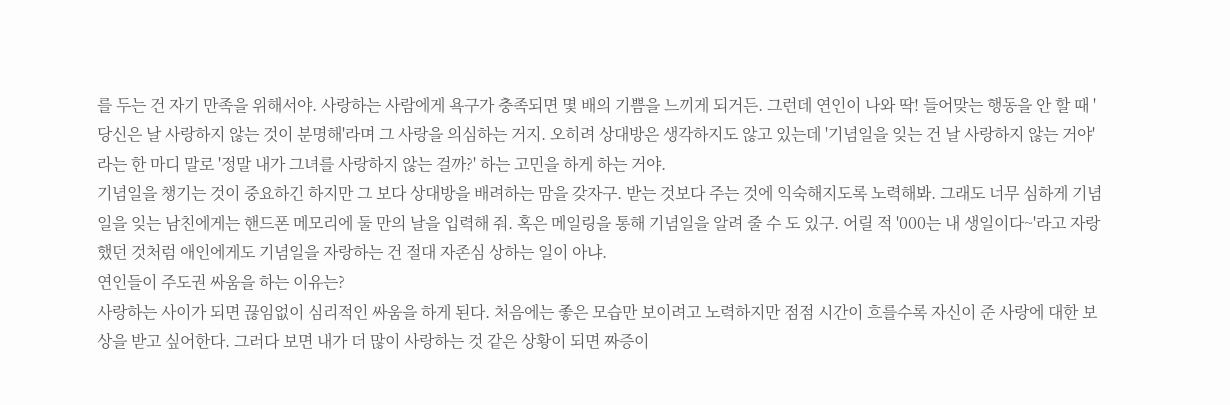를 두는 건 자기 만족을 위해서야. 사랑하는 사람에게 욕구가 충족되면 몇 배의 기쁨을 느끼게 되거든. 그런데 연인이 나와 딱! 들어맞는 행동을 안 할 때 '당신은 날 사랑하지 않는 것이 분명해'라며 그 사랑을 의심하는 거지. 오히려 상대방은 생각하지도 않고 있는데 '기념일을 잊는 건 날 사랑하지 않는 거야'라는 한 마디 말로 '정말 내가 그녀를 사랑하지 않는 걸까?' 하는 고민을 하게 하는 거야.
기념일을 챙기는 것이 중요하긴 하지만 그 보다 상대방을 배려하는 맘을 갖자구. 받는 것보다 주는 것에 익숙해지도록 노력해봐. 그래도 너무 심하게 기념일을 잊는 남친에게는 핸드폰 메모리에 둘 만의 날을 입력해 줘. 혹은 메일링을 통해 기념일을 알려 줄 수 도 있구. 어릴 적 '000는 내 생일이다~'라고 자랑했던 것처럼 애인에게도 기념일을 자랑하는 건 절대 자존심 상하는 일이 아냐.
연인들이 주도권 싸움을 하는 이유는?
사랑하는 사이가 되면 끊임없이 심리적인 싸움을 하게 된다. 처음에는 좋은 모습만 보이려고 노력하지만 점점 시간이 흐를수록 자신이 준 사랑에 대한 보상을 받고 싶어한다. 그러다 보면 내가 더 많이 사랑하는 것 같은 상황이 되면 짜증이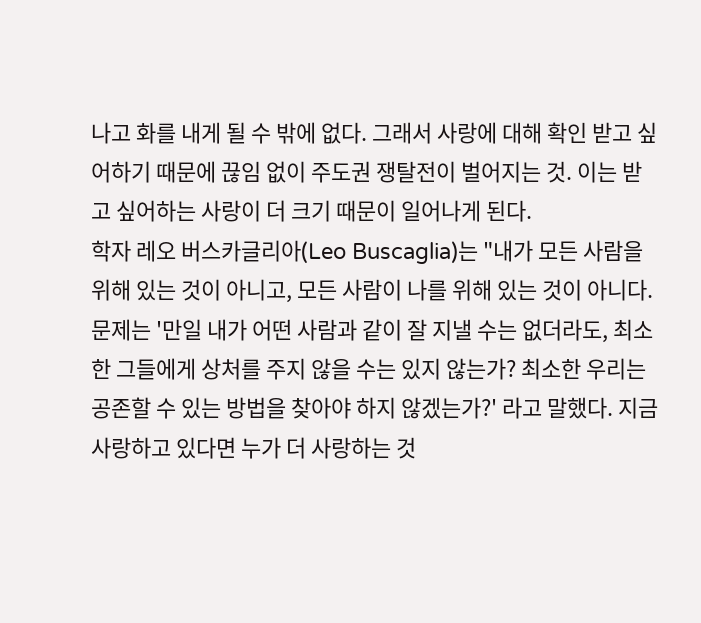나고 화를 내게 될 수 밖에 없다. 그래서 사랑에 대해 확인 받고 싶어하기 때문에 끊임 없이 주도권 쟁탈전이 벌어지는 것. 이는 받고 싶어하는 사랑이 더 크기 때문이 일어나게 된다.
학자 레오 버스카글리아(Leo Buscaglia)는 "내가 모든 사람을 위해 있는 것이 아니고, 모든 사람이 나를 위해 있는 것이 아니다. 문제는 '만일 내가 어떤 사람과 같이 잘 지낼 수는 없더라도, 최소한 그들에게 상처를 주지 않을 수는 있지 않는가? 최소한 우리는 공존할 수 있는 방법을 찾아야 하지 않겠는가?' 라고 말했다. 지금 사랑하고 있다면 누가 더 사랑하는 것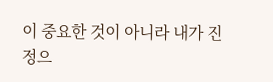이 중요한 것이 아니라 내가 진정으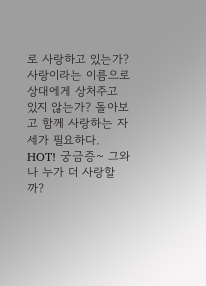로 사랑하고 있는가? 사랑이라는 이름으로 상대에게 상처주고 있지 않는가? 돌아보고 함께 사랑하는 자세가 필요하다.
HOT! 궁금증~ 그와 나 누가 더 사랑할까?